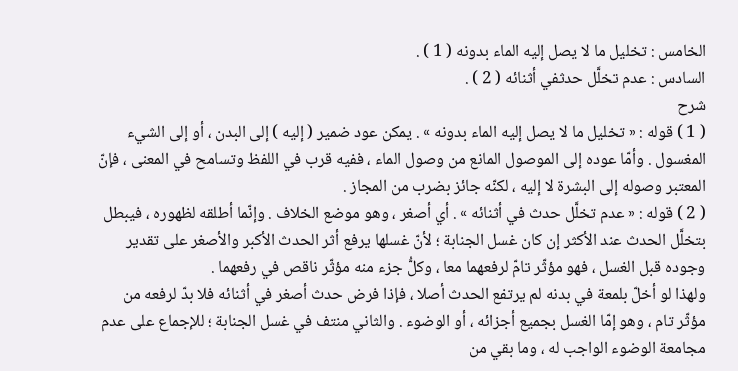الخامس : تخليل ما لا يصل إليه الماء بدونه ( 1 ) .
السادس : عدم تخلَّل حدثفي أثنائه ( 2 ) .
شرح
( 1 ) قوله : « تخليل ما لا يصل إليه الماء بدونه » . يمكن عود ضمير ( إليه ) إلى البدن ، أو إلى الشيء المغسول . وأمّا عوده إلى الموصول المانع من وصول الماء ، ففيه قرب في اللفظ وتسامح في المعنى ، فإنّ المعتبر وصوله إلى البشرة لا إليه ، لكنّه جائز بضرب من المجاز .
( 2 ) قوله : « عدم تخلَّل حدث في أثنائه » . أي أصغر ، وهو موضع الخلاف . وإنّما أطلقه لظهوره ، فيبطل بتخلَّل الحدث عند الأكثر إن كان غسل الجنابة ؛ لأنّ غسلها يرفع أثر الحدث الأكبر والأصغر على تقدير وجوده قبل الغسل ، فهو مؤثّر تامّ لرفعهما معا ، وكلُّ جزء منه مؤثّر ناقص في رفعهما .
ولهذا لو أخلّ بلمعة في بدنه لم يرتفع الحدث أصلا ، فإذا فرض حدث أصغر في أثنائه فلا بدّ لرفعه من مؤثّر تام ، وهو إمّا الغسل بجميع أجزائه ، أو الوضوء . والثاني منتف في غسل الجنابة ؛ للإجماع على عدم مجامعة الوضوء الواجب له ، وما بقي من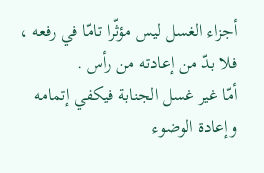أجزاء الغسل ليس مؤثّرا تامّا في رفعه ، فلا بدّ من إعادته من رأس .
أمّا غير غسل الجنابة فيكفي إتمامه وإعادة الوضوء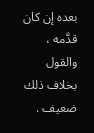بعده إن كان قدَّمه ، والقول بخلاف ذلك ضعيف .